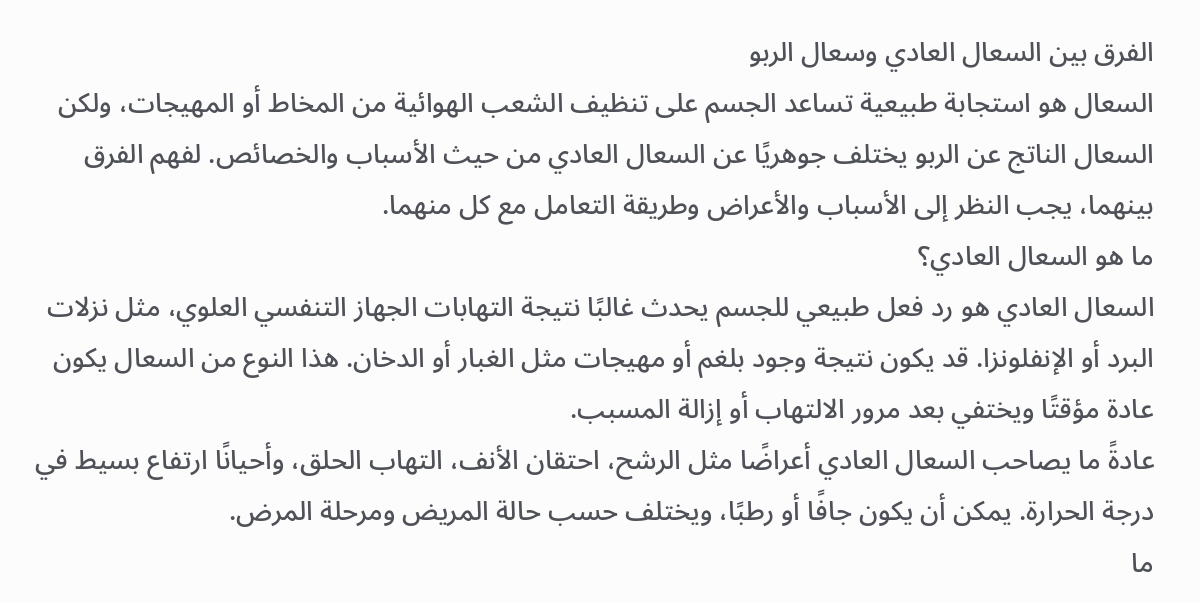الفرق بين السعال العادي وسعال الربو
السعال هو استجابة طبيعية تساعد الجسم على تنظيف الشعب الهوائية من المخاط أو المهيجات، ولكن السعال الناتج عن الربو يختلف جوهريًا عن السعال العادي من حيث الأسباب والخصائص. لفهم الفرق بينهما، يجب النظر إلى الأسباب والأعراض وطريقة التعامل مع كل منهما.
ما هو السعال العادي؟
السعال العادي هو رد فعل طبيعي للجسم يحدث غالبًا نتيجة التهابات الجهاز التنفسي العلوي، مثل نزلات البرد أو الإنفلونزا. قد يكون نتيجة وجود بلغم أو مهيجات مثل الغبار أو الدخان. هذا النوع من السعال يكون عادة مؤقتًا ويختفي بعد مرور الالتهاب أو إزالة المسبب.
عادةً ما يصاحب السعال العادي أعراضًا مثل الرشح، احتقان الأنف، التهاب الحلق، وأحيانًا ارتفاع بسيط في درجة الحرارة. يمكن أن يكون جافًا أو رطبًا، ويختلف حسب حالة المريض ومرحلة المرض.
ما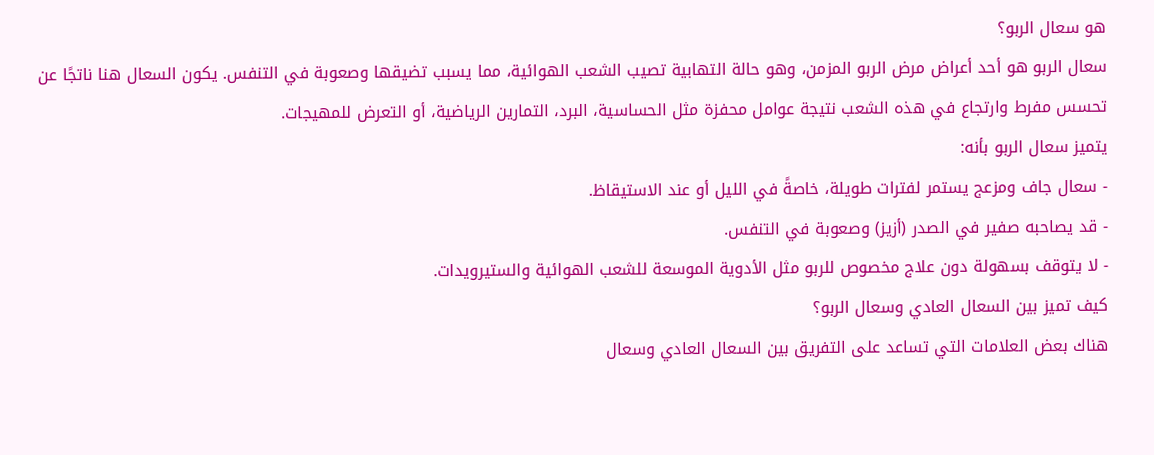هو سعال الربو؟
سعال الربو هو أحد أعراض مرض الربو المزمن، وهو حالة التهابية تصيب الشعب الهوائية، مما يسبب تضيقها وصعوبة في التنفس. يكون السعال هنا ناتجًا عن تحسس مفرط وارتجاع في هذه الشعب نتيجة عوامل محفزة مثل الحساسية، البرد، التمارين الرياضية، أو التعرض للمهيجات.
يتميز سعال الربو بأنه:
- سعال جاف ومزعج يستمر لفترات طويلة، خاصةً في الليل أو عند الاستيقاظ.
- قد يصاحبه صفير في الصدر (أزيز) وصعوبة في التنفس.
- لا يتوقف بسهولة دون علاج مخصوص للربو مثل الأدوية الموسعة للشعب الهوائية والستيرويدات.
كيف تميز بين السعال العادي وسعال الربو؟
هناك بعض العلامات التي تساعد على التفريق بين السعال العادي وسعال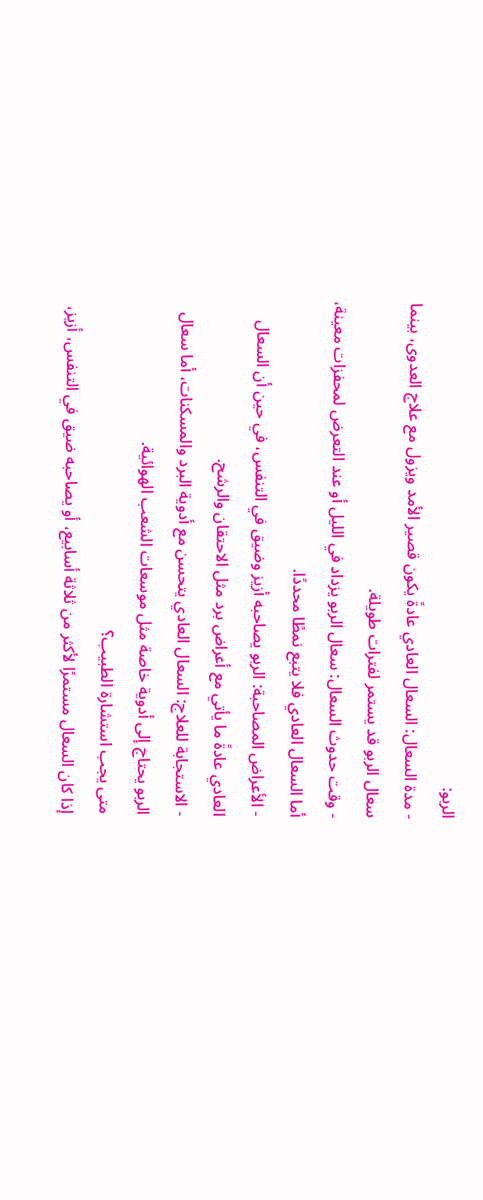الربو:
- مدة السعال: السعال العادي عادةً يكون قصير الأمد ويزول مع علاج العدوى، بينما سعال الربو قد يستمر لفترات طويلة.
- وقت حدوث السعال: سعال الربو يزداد في الليل أو عند التعرض لمحفزات معينة، أما السعال العادي فلا يتبع نمطًا محددًا.
- الأعراض المصاحبة: الربو يصاحبه أزيز وضيق في التنفس، في حين أن السعال العادي عادةً ما يأتي مع أعراض برد مثل الاحتقان والرشح.
- الاستجابة للعلاج: السعال العادي يتحسن مع أدوية البرد والمسكنات، أما سعال الربو يحتاج إلى أدوية خاصة مثل موسعات الشعب الهوائية.
متى يجب استشارة الطبيب؟
إذا كان السعال مستمرًا لأكثر من ثلاثة أسابيع، أو يصاحبه ضيق في التنفس، أزيز،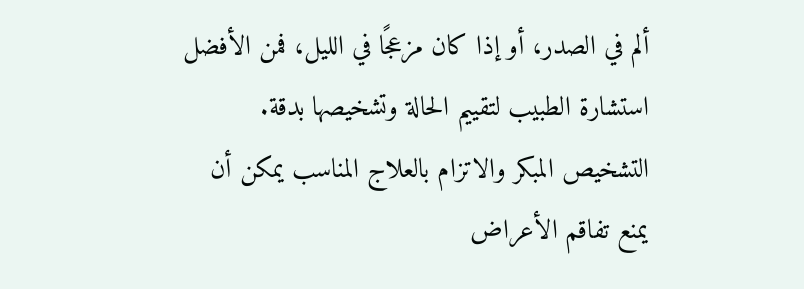ألم في الصدر، أو إذا كان مزعجًا في الليل، فمن الأفضل استشارة الطبيب لتقييم الحالة وتشخيصها بدقة. التشخيص المبكر والاتزام بالعلاج المناسب يمكن أن يمنع تفاقم الأعراض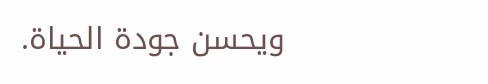ويحسن جودة الحياة.